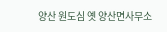양산 원도심 옛 양산면사무소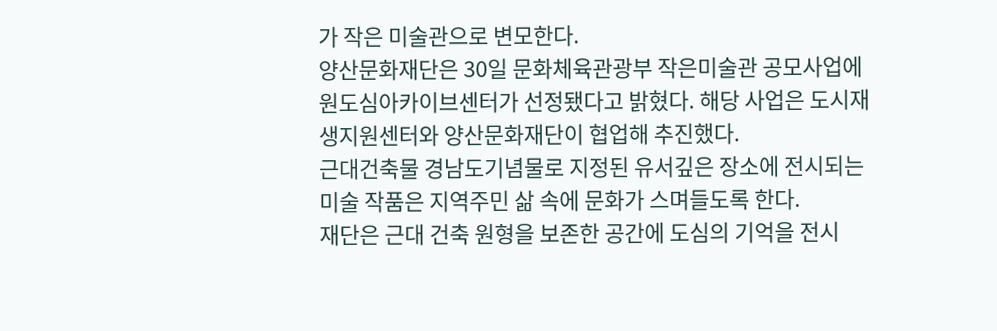가 작은 미술관으로 변모한다.
양산문화재단은 30일 문화체육관광부 작은미술관 공모사업에 원도심아카이브센터가 선정됐다고 밝혔다. 해당 사업은 도시재생지원센터와 양산문화재단이 협업해 추진했다.
근대건축물 경남도기념물로 지정된 유서깊은 장소에 전시되는 미술 작품은 지역주민 삶 속에 문화가 스며들도록 한다.
재단은 근대 건축 원형을 보존한 공간에 도심의 기억을 전시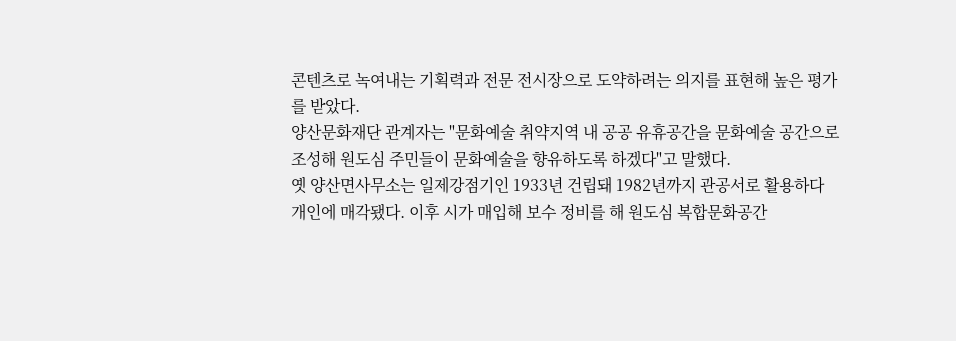콘텐츠로 녹여내는 기획력과 전문 전시장으로 도약하려는 의지를 표현해 높은 평가를 받았다.
양산문화재단 관계자는 "문화예술 취약지역 내 공공 유휴공간을 문화예술 공간으로 조성해 원도심 주민들이 문화예술을 향유하도록 하겠다"고 말했다.
옛 양산면사무소는 일제강점기인 1933년 건립돼 1982년까지 관공서로 활용하다 개인에 매각됐다. 이후 시가 매입해 보수 정비를 해 원도심 복합문화공간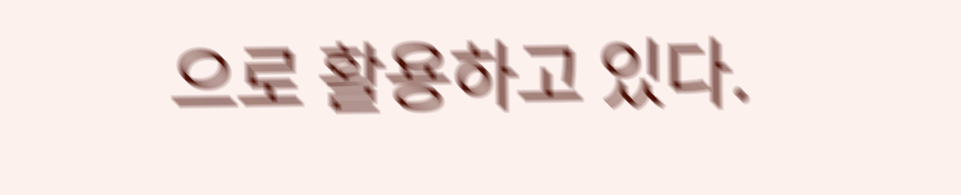으로 활용하고 있다.